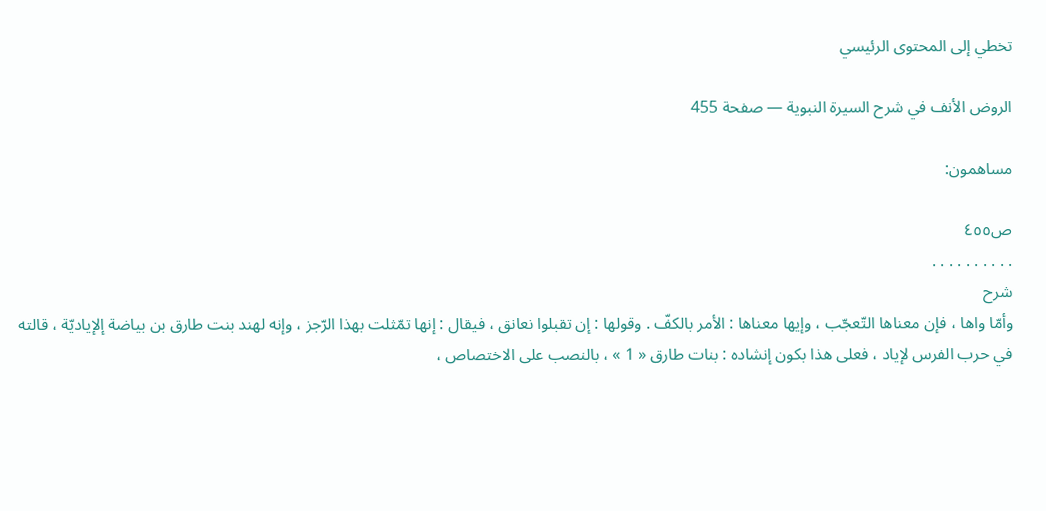تخطي إلى المحتوى الرئيسي

الروض الأنف في شرح السيرة النبوية — صفحة 455

مساهمون:

ص٤٥٥
. . . . . . . . . .
شرح
وأمّا واها ، فإن معناها التّعجّب ، وإيها معناها : الأمر بالكفّ . وقولها : إن تقبلوا نعانق ، فيقال : إنها تمّثلت بهذا الرّجز ، وإنه لهند بنت طارق بن بياضة إلإياديّة ، قالته في حرب الفرس لإياد ، فعلى هذا بكون إنشاده : بنات طارق « 1 » ، بالنصب على الاختصاص ،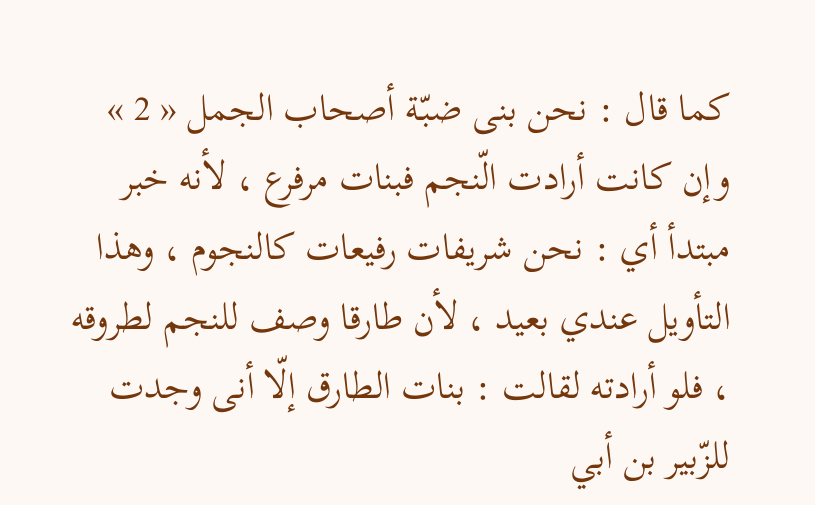كما قال : نحن بنى ضبّة أصحاب الجمل « 2 » وإن كانت أرادت الّنجم فبنات مرفرع ، لأنه خبر مبتدأ أي : نحن شريفات رفيعات كالنجوم ، وهذا التأويل عندي بعيد ، لأن طارقا وصف للنجم لطروقه ، فلو أرادته لقالت : بنات الطارق إلّا أنى وجدت للزّبير بن أبي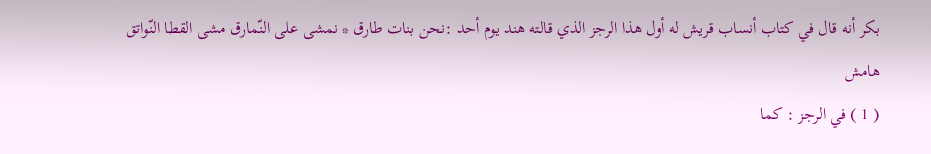بكر أنه قال في كتاب أنساب قريش له أول هذا الرجز الذي قالته هند يوم أحد :نحن بنات طارق * نمشى على النّمارق مشى القطا النّواتق
هامش
( 1 ) في الرجز : كما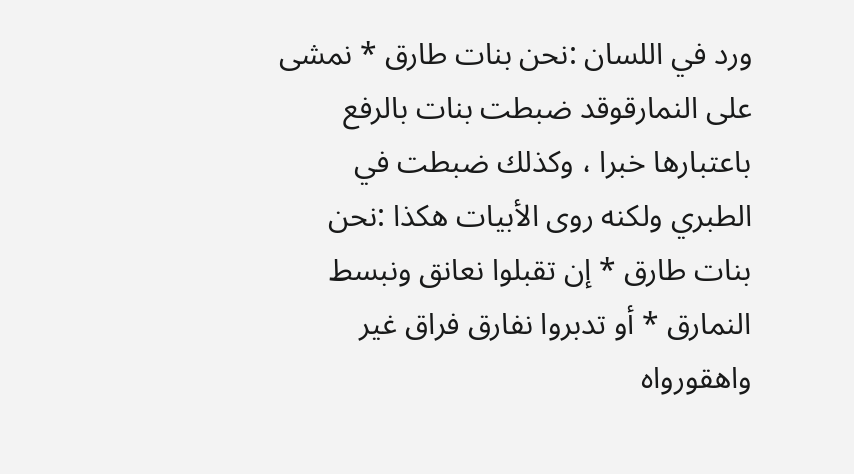ورد في اللسان :نحن بنات طارق * نمشى على النمارقوقد ضبطت بنات بالرفع باعتبارها خبرا ، وكذلك ضبطت في الطبري ولكنه روى الأبيات هكذا :نحن بنات طارق * إن تقبلوا نعانق ونبسط النمارق * أو تدبروا نفارق فراق غير واهقورواه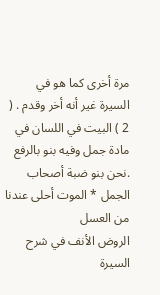مرة أخرى كما هو في السيرة غير أنه أخر وقدم . ( 2 ) البيت في اللسان في مادة جمل وفيه بنو بالرفع .نحن بنو ضبة أصحاب الجمل * الموت أحلى عندنا من العسل
الروض الأنف في شرح السيرة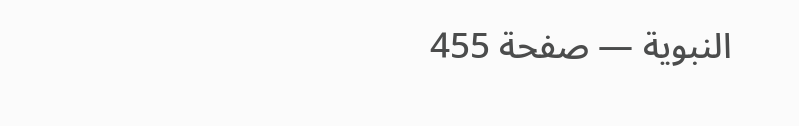النبوية — صفحة 455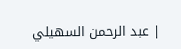| عبد الرحمن السهيلي